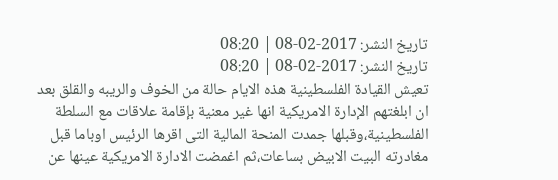تاريخ النشر: 2017-02-08 | 08:20
تاريخ النشر: 2017-02-08 | 08:20
تعيش القيادة الفلسطينية هذه الايام حالة من الخوف والريبه والقلق بعد ان ابلغتهم الإدارة الامريكية انها غير معنية بإقامة علاقات مع السلطة الفلسطينية،وقبلها جمدت المنحة المالية التى اقرها الرئيس اوباما قبل مغادرته البيت الابيض بساعات،ثم اغمضت الادارة الامريكية عينها عن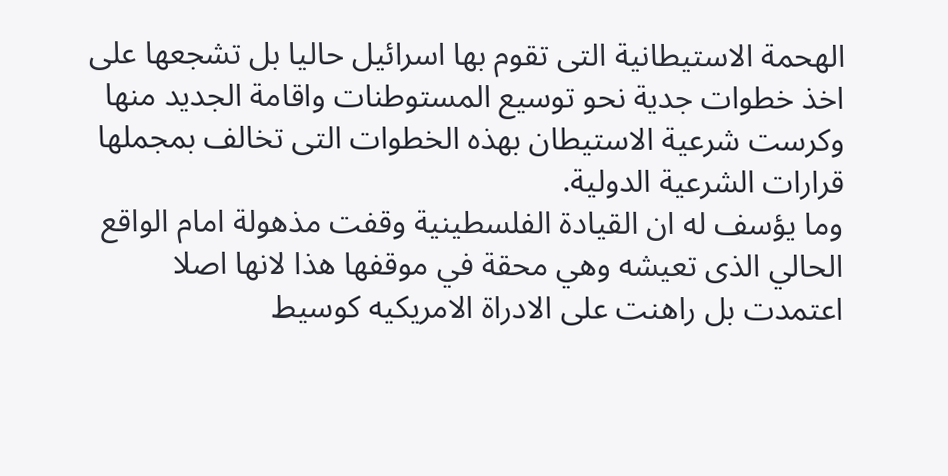الهحمة الاستيطانية التى تقوم بها اسرائيل حاليا بل تشجعها على اخذ خطوات جدية نحو توسيع المستوطنات واقامة الجديد منها وكرست شرعية الاستيطان بهذه الخطوات التى تخالف بمجملها قرارات الشرعية الدولية.
وما يؤسف له ان القيادة الفلسطينية وقفت مذهولة امام الواقع الحالي الذى تعيشه وهي محقة في موقفها هذا لانها اصلا اعتمدت بل راهنت على الادراة الامريكيه كوسيط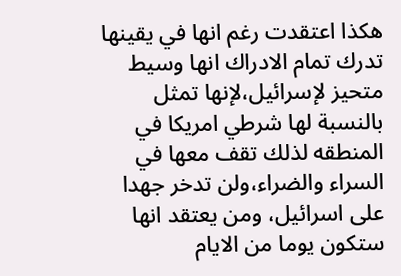هكذا اعتقدت رغم انها في يقينها تدرك تمام الادراك انها وسيط متحيز لإسرائيل،لإنها تمثل بالنسبة لها شرطي امريكا في المنطقه لذلك تقف معها في السراء والضراء،ولن تدخر جهدا على اسرائيل، ومن يعتقد انها ستكون يوما من الايام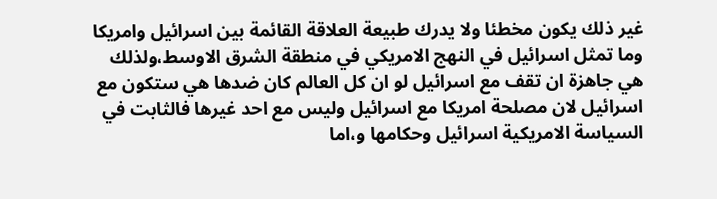غير ذلك يكون مخطئا ولا يدرك طبيعة العلاقة القائمة بين اسرائيل وامريكا وما تمثل اسرائيل في النهج الامريكي في منطقة الشرق الاوسط،ولذلك هي جاهزة ان تقف مع اسرائيل لو ان كل العالم كان ضدها هي ستكون مع اسرائيل لان مصلحة امريكا مع اسرائيل وليس مع احد غيرها فالثابت في السياسة الامريكية اسرائيل وحكامها و،اما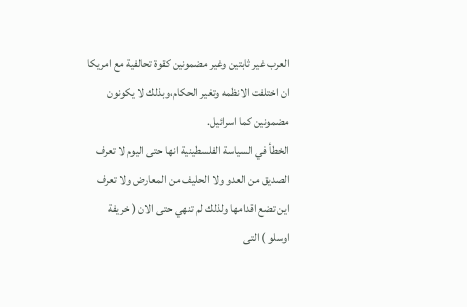العرب غير ثابتين وغير مضمونين كقوة تحالفية مع امريكا ان اختلفت الانظمه وتغير الحكام،وبذلك لا يكونون مضمونين كما اسرائيل.
الخطأ في السياسة الفلسطينية انها حتى اليوم لا تعرف الصديق من العدو ولا الحليف من المعارض ولا تعرف اين تضع اقدامها ولذلك لم تنهي حتى الان ( خريفة اوسلو ) التى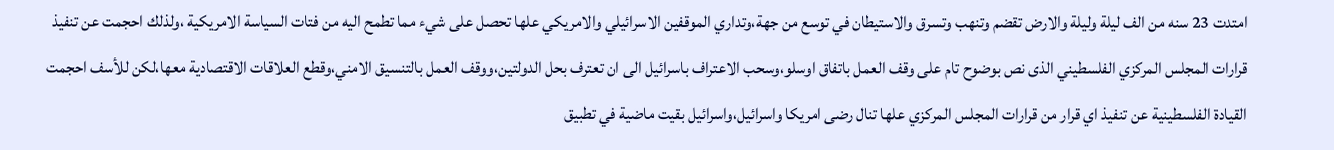امتدت 23 سنه من الف ليلة وليلة والارض تقضم وتنهب وتسرق والاستيطان في توسع من جهة،وتداري الموقفين الاسرائيلي والامريكي علها تحصل على شيء مما تطمح اليه من فتات السياسة الامريكية ،ولذلك احجمت عن تنفيذ قرارات المجلس المركزي الفلسطيني الذى نص بوضوح تام على وقف العمل باتفاق اوسلو،وسحب الاعتراف باسرائيل الى ان تعترف بحل الدولتين،ووقف العمل بالتنسيق الامني،وقطع العلاقات الاقتصادية معها،لكن للأسف احجمت القيادة الفلسطينية عن تنفيذ اي قرار من قرارات المجلس المركزي علها تنال رضى امريكا واسرائيل،واسرائيل بقيت ماضية في تطبيق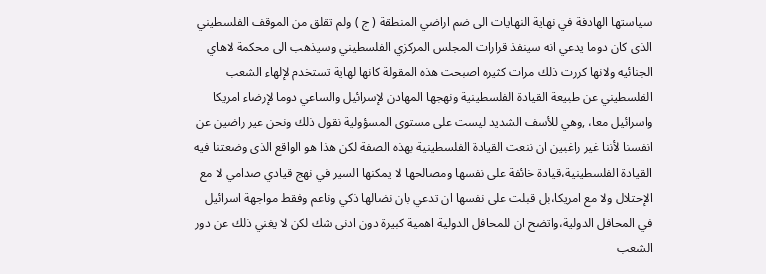سياستها الهادفة في نهاية النهايات الى ضم اراضي المنطقة ( ج ) ولم تقلق من الموقف الفلسطيني الذى كان دوما يدعي انه سينفذ قرارات المجلس المركزي الفلسطيني وسيذهب الى محكمة لاهاي الجنائيه ولانها كررت ذلك مرات كثيره اصبحت هذه المقولة كانها لهاية تستخدم لإلهاء الشعب الفلسطيني عن طبيعة القيادة الفلسطينية ونهجها المهادن لإسرائيل والساعي دوما لإرضاء امريكا واسرائيل معا، ,وهي للأسف الشديد ليست على مستوى المسؤولية نقول ذلك ونحن عير راضين عن انفسنا لأننا غير راغبين ان ننعت القيادة الفلسطينية بهذه الصفة لكن هذا هو الواقع الذى وضعتنا فيه القيادة الفلسطينية،قيادة خائفة على نفسها ومصالحها لا يمكنها السير في نهج قيادي صدامي لا مع الإحتلال ولا مع امريكا،بل قبلت على نفسها ان تدعي بان نضالها ذكي وناعم وفقط مواجهة اسرائيل في المحافل الدولية،واتضح ان للمحافل الدولية اهمية كبيرة دون ادنى شك لكن لا يغني ذلك عن دور الشعب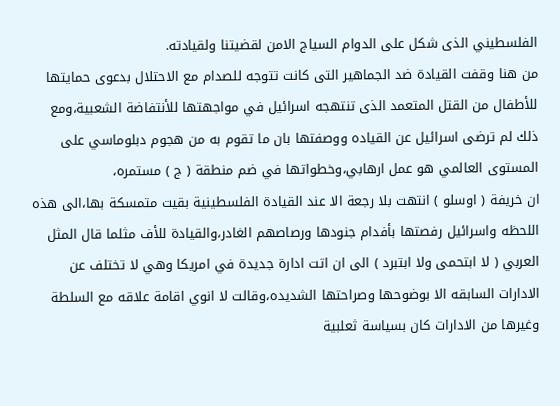الفلسطيني الذى شكل على الدوام السياج الامن لقضيتنا ولقيادته.
من هنا وقفت القيادة ضد الجماهير التى كانت تتوجه للصدام مع الاحتلال بدعوى حمايتها للأطفال من القتل المتعمد الذى تنتهجه اسرائيل في مواجهتها للأنتفاضة الشعبية،ومع ذلك لم ترضى اسرائيل عن القياده ووصفتها بان ما تقوم به من هجوم دبلوماسي على المستوى العالمي هو عمل ارهابي،وخطواتها في ضم منطقة ( ج ) مستمره،
ان خريفة ( اوسلو ) انتهت بلا رجعة الا عند القيادة الفلسطينية بقيت متمسكة بها،الى هذه اللحظه واسرائيل رفصتها بأفدام جنودها ورصاصهم الغادر،والقيادة للأف مثلما قال المثل العربي ( لا ابتحمى ولا ابتبرد ) الى ان اتت ادارة جديدة في امريكا وهي لا تختلف عن الادارات السابقه الا بوضوحها وصراحتها الشديده،وقالت لا انوي اقامة علاقه مع السلطة وغيرها من الادارات كان بسياسة ثعلبية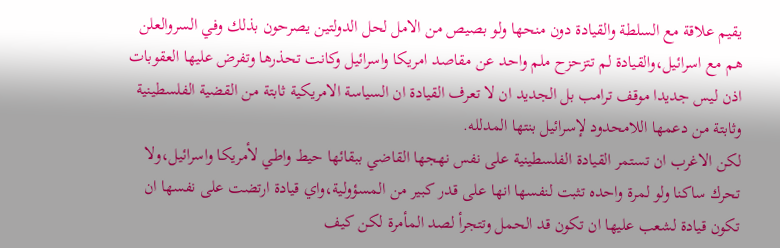يقيم علاقة مع السلطة والقيادة دون منحها ولو بصيص من الامل لحل الدولتين يصرحون بذلك وفي السروالعلن هم مع اسرائيل،والقيادة لم تتزحزح ملم واحد عن مقاصد امريكا واسرائيل وكانت تحذرها وتفرض عليها العقوبات اذن ليس جديدا موقف ترامب بل الجديد ان لا تعرف القيادة ان السياسة الامريكية ثابتة من القضية الفلسطينية وثابتة من دعمها اللامحدود لإسرائيل بنتها المدلله.
لكن الاغرب ان تستمر القيادة الفلسطينية على نفس نهجها القاضي ببقائها حيط واطي لأمريكا واسرائيل،ولا تحرك ساكنا ولو لمرة واحده تثبت لنفسها انها على قدر كبير من المسؤولية،واي قيادة ارتضت على نفسها ان تكون قيادة لشعب عليها ان تكون قد الحمل وتتجرأ لصد المأمرة لكن كيف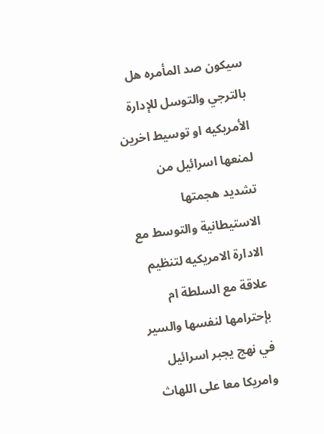سيكون صد المأمره هل بالترجي والتوسل للإدارة الأمريكيه او توسيط اخرين لمنعها اسرائيل من تشديد هجمتها الاستيطانية والتوسط مع الادارة الامريكيه لتنظيم علاقة مع السلطة ام بإحترامها لنفسها والسير في نهج يجبر اسرائيل وامريكا معا على اللهاث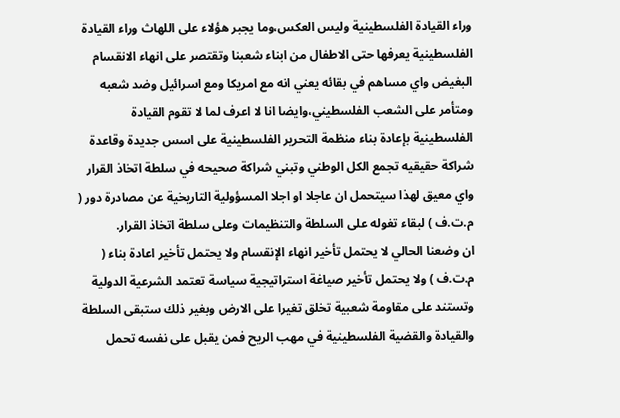وراء القيادة الفلسطينية وليس العكس،وما يجبر هؤلاء على اللهاث وراء القيادة الفلسطينية يعرفها حتى الاطفال من ابناء شعبنا وتقتصر على انهاء الانقسام البغيض واي مساهم في بقائه يعني انه مع امريكا ومع اسرائيل وضد شعبه ومتأمر على الشعب الفلسطيني،وايضا انا لا اعرف لما لا تقوم القيادة الفلسطينية بإعادة بناء منظمة التحرير الفلسطينية على اسس جديدة وقاعدة شراكة حقيقيه تجمع الكل الوطني وتبني شراكة صحيحه في سلطة اتخاذ القرار واي معيق لهذا سيتحمل ان عاجلا او اجلا المسؤولية التاريخية عن مصادرة دور ( م.ت.ف ) لبقاء تغوله على السلطة والتنظيمات وعلى سلطة اتخاذ القرار.
ان وضعنا الحالي لا يحتمل تأخير انهاء الإنقسام ولا يحتمل تأخير اعادة بناء ( م.ت.ف ) ولا يحتمل تأخير صياغة استراتيجية سياسة تعتمد الشرعية الدولية وتستند على مقاومة شعبية تخلق تغيرا على الارض وبغير ذلك ستبقى السلطة والقيادة والقضية الفلسطينية في مهب الريح فمن يقبل على نفسه تحمل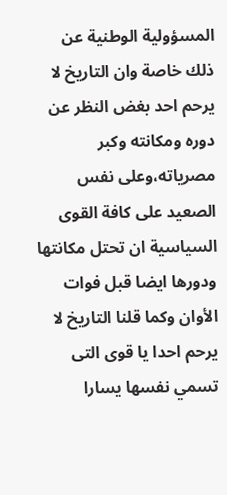المسؤولية الوطنية عن ذلك خاصة وان التاريخ لا يرحم احد بغض النظر عن دوره ومكانته وكبر مصرياته،وعلى نفس الصعيد على كافة القوى السياسية ان تحتل مكانتها ودورها ايضا قبل فوات الأوان وكما قلنا التاريخ لا يرحم احدا يا قوى التى تسمي نفسها يسارا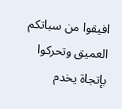افيقوا من سباتكم العميق وتحركوا بإتجاة يخدم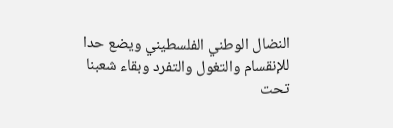النضال الوطني الفلسطيني ويضع حدا للإنقسام والتغول والتفرد وبقاء شعبنا تحت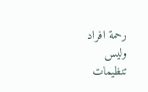رحمة افراد وليس تنظيمات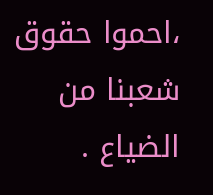،احموا حقوق شعبنا من الضياع .